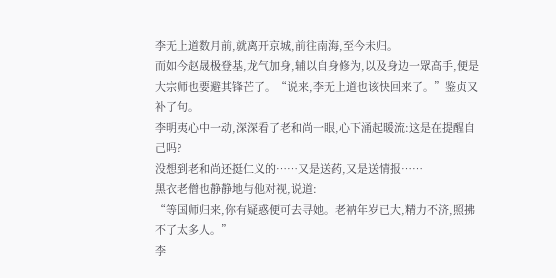李无上道数月前,就离开京城,前往南海,至今未归。
而如今赵晟极登基,龙气加身,辅以自身修为,以及身边一眾高手,便是大宗师也要避其锋芒了。“说来,李无上道也该快回来了。”鉴贞又补了句。
李明夷心中一动,深深看了老和尚一眼,心下涌起暖流:这是在提醒自己吗?
没想到老和尚还挺仁义的……又是送药,又是送情报……
黑衣老僧也静静地与他对视,说道:
“等国师归来,你有疑惑便可去寻她。老衲年岁已大,精力不济,照拂不了太多人。”
李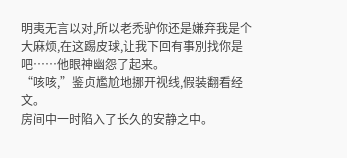明夷无言以对,所以老禿驴你还是嫌弃我是个大麻烦,在这踢皮球,让我下回有事別找你是吧……他眼神幽怨了起来。
“咳咳,”鉴贞尷尬地挪开视线,假装翻看经文。
房间中一时陷入了长久的安静之中。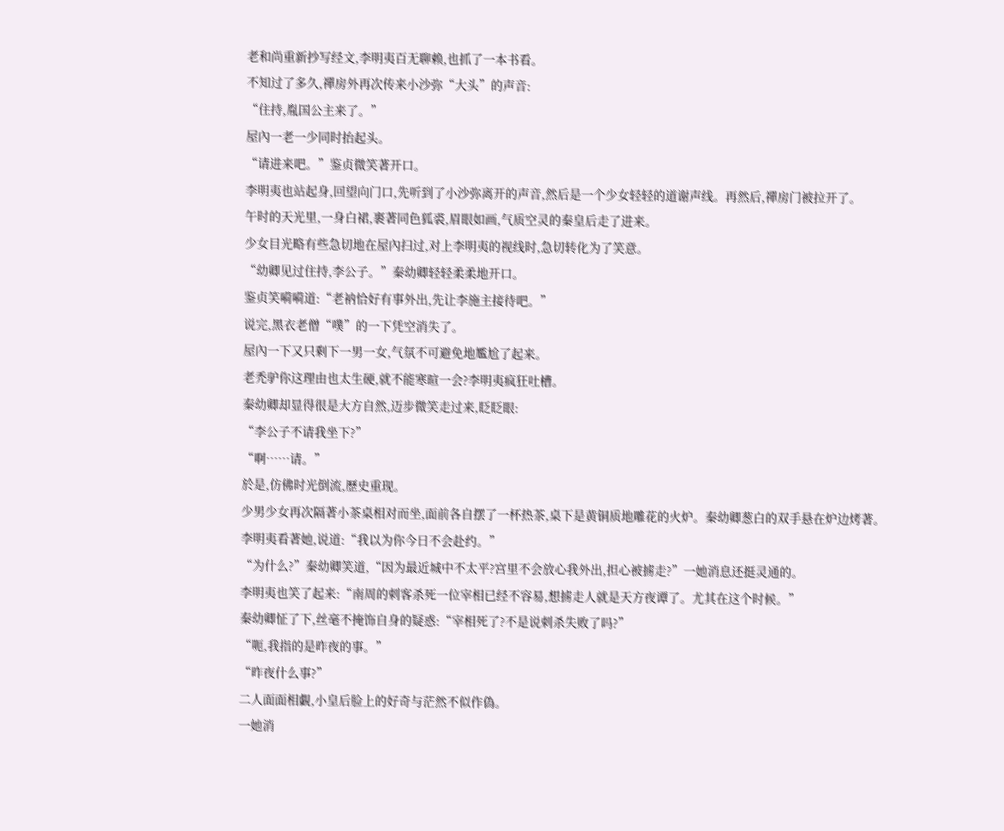老和尚重新抄写经文,李明夷百无聊赖,也抓了一本书看。
不知过了多久,禪房外再次传来小沙弥“大头”的声音:
“住持,胤国公主来了。”
屋內一老一少同时抬起头。
“请进来吧。”鉴贞微笑著开口。
李明夷也站起身,回望向门口,先听到了小沙弥离开的声音,然后是一个少女轻轻的道谢声线。再然后,禪房门被拉开了。
午时的天光里,一身白裙,裹著同色狐裘,眉眼如画,气质空灵的秦皇后走了进来。
少女目光略有些急切地在屋內扫过,对上李明夷的视线时,急切转化为了笑意。
“幼卿见过住持,李公子。”秦幼卿轻轻柔柔地开口。
鉴贞笑嗬嗬道:“老衲恰好有事外出,先让李施主接待吧。”
说完,黑衣老僧“噗”的一下凭空消失了。
屋內一下又只剩下一男一女,气氛不可避免地尷尬了起来。
老禿驴你这理由也太生硬,就不能寒暄一会?李明夷疯狂吐槽。
秦幼卿却显得很是大方自然,迈步微笑走过来,眨眨眼:
“李公子不请我坐下?”
“啊……请。”
於是,仿佛时光倒流,歷史重现。
少男少女再次隔著小茶桌相对而坐,面前各自摆了一杯热茶,桌下是黄铜质地雕花的火炉。秦幼卿葱白的双手悬在炉边烤著。
李明夷看著她,说道:“我以为你今日不会赴约。”
“为什么?”秦幼卿笑道,“因为最近城中不太平?宫里不会放心我外出,担心被掳走?”一她消息还挺灵通的。
李明夷也笑了起来:“南周的刺客杀死一位宰相已经不容易,想掳走人就是天方夜谭了。尤其在这个时候。”
秦幼卿怔了下,丝毫不掩饰自身的疑惑:“宰相死了?不是说刺杀失败了吗?”
“呃,我指的是昨夜的事。”
“昨夜什么事?”
二人面面相覷,小皇后脸上的好奇与茫然不似作偽。
一她消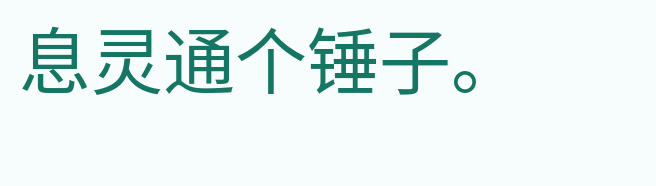息灵通个锤子。